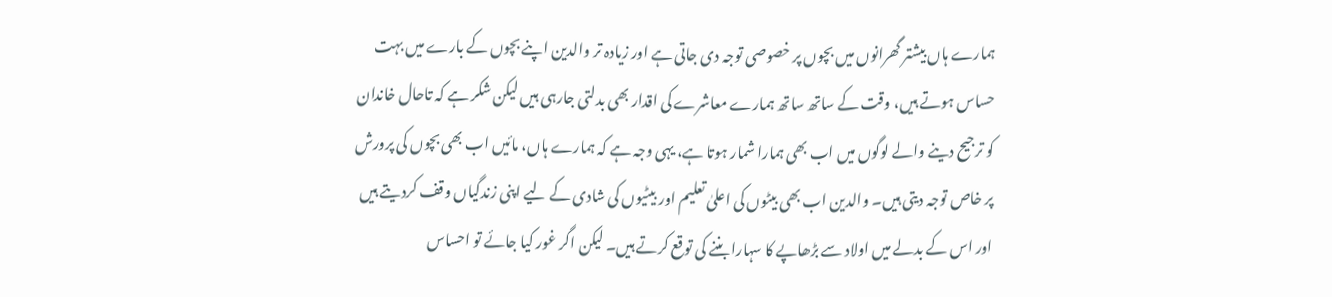ہمارے ہاں بیشتر گھرانوں میں بچوں پر خصوصی توجہ دی جاتی ہے اور زیادہ تر والدین اپنے بچوں کے بارے میں بہت حساس ہوتے ہیں، وقت کے ساتھ ساتھ ہمارے معاشرے کی اقدار بھی بدلتی جارہی ہیں لیکن شکر ہے کہ تاحال خاندان کو ترجیح دینے والے لوگوں میں اب بھی ہمارا شمار ہوتا ہے، یہی وجہ ہے کہ ہمارے ہاں، مائیں اب بھی بچوں کی پرورش پر خاص توجہ دیتی ہیں۔ والدین اب بھی بیٹوں کی اعلیٰ تعلیم اور بیٹیوں کی شادی کے لیے اپنی زندگیاں وقف کردیتے ہیں اور اس کے بدلے میں اولاد سے بڑھاپے کا سہارا بننے کی توقع کرتے ہیں۔ لیکن اگر غور کیا جائے تو احساس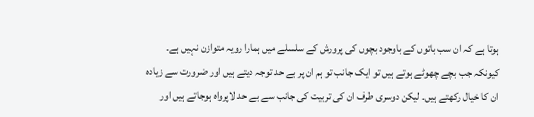ہوتا ہے کہ ان سب باتوں کے باوجود بچوں کی پرورش کے سلسلے میں ہمارا رویہ متوازن نہیں ہے۔ کیونکہ جب بچے چھوٹے ہوتے ہیں تو ایک جانب تو ہم ان پر بے حد توجہ دیتے ہیں اور ضرورت سے زیادہ ان کا خیال رکھتے ہیں۔ لیکن دوسری طرف ان کی تربیت کی جانب سے بے حد لاپرواہ ہوجاتے ہیں اور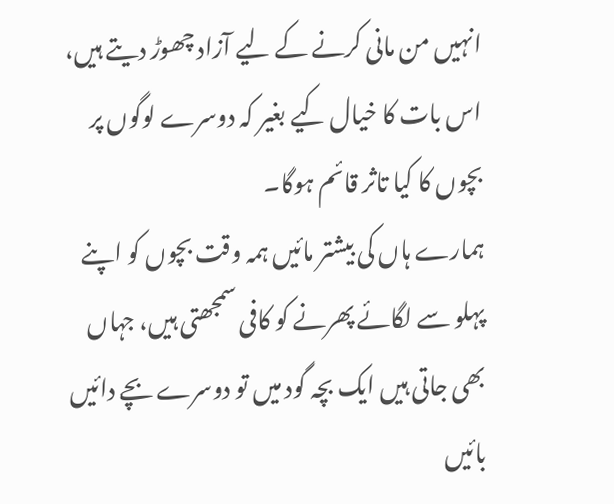انہیں من مانی کرنے کے لیے آزاد چھوڑ دیتے ہیں، اس بات کا خیال کیے بغیر کہ دوسرے لوگوں پر بچوں کا کیا تاثر قائم ہوگا۔
ہمارے ہاں کی بیشتر مائیں ہمہ وقت بچوں کو اپنے پہلو سے لگائے پھرنے کو کافی سمجھتی ہیں، جہاں بھی جاتی ہیں ایک بچہ گود میں تو دوسرے بچے دائیں بائیں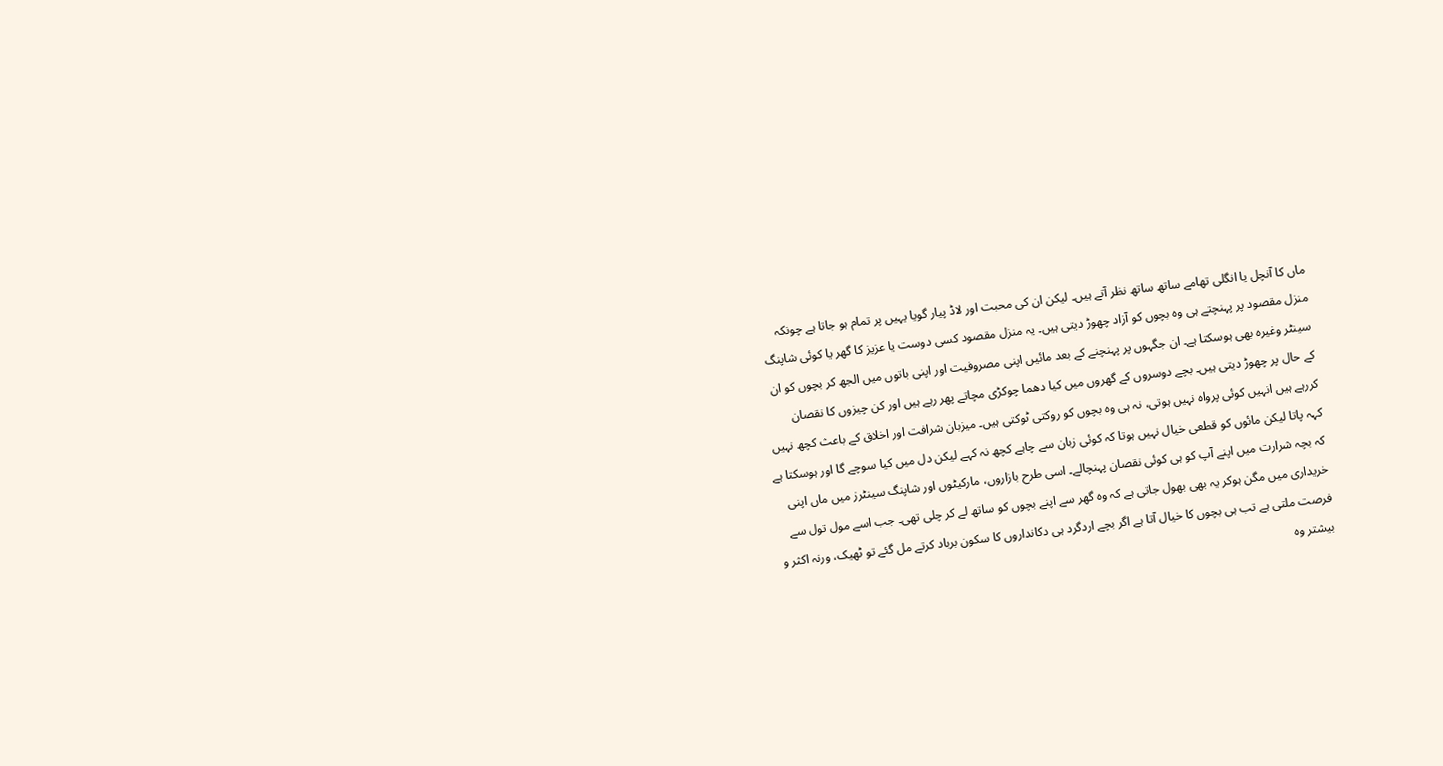ماں کا آنچل یا انگلی تھامے ساتھ ساتھ نظر آتے ہیں۔ لیکن ان کی محبت اور لاڈ پیار گویا یہیں پر تمام ہو جاتا ہے چونکہ منزل مقصود پر پہنچتے ہی وہ بچوں کو آزاد چھوڑ دیتی ہیں۔ یہ منزل مقصود کسی دوست یا عزیز کا گھر یا کوئی شاپنگ سینٹر وغیرہ بھی ہوسکتا ہے۔ ان جگہوں پر پہنچنے کے بعد مائیں اپنی مصروفیت اور اپنی باتوں میں الجھ کر بچوں کو ان کے حال پر چھوڑ دیتی ہیں۔ بچے دوسروں کے گھروں میں کیا دھما چوکڑی مچاتے پھر رہے ہیں اور کن چیزوں کا نقصان کررہے ہیں انہیں کوئی پرواہ نہیں ہوتی، نہ ہی وہ بچوں کو روکتی ٹوکتی ہیں۔ میزبان شرافت اور اخلاق کے باعث کچھ نہیں کہہ پاتا لیکن مائوں کو قطعی خیال نہیں ہوتا کہ کوئی زبان سے چاہے کچھ نہ کہے لیکن دل میں کیا سوچے گا اور ہوسکتا ہے کہ بچہ شرارت میں اپنے آپ کو ہی کوئی نقصان پہنچالے۔ اسی طرح بازاروں، مارکیٹوں اور شاپنگ سینٹرز میں ماں اپنی خریداری میں مگن ہوکر یہ بھی بھول جاتی ہے کہ وہ گھر سے اپنے بچوں کو ساتھ لے کر چلی تھی۔ جب اسے مول تول سے فرصت ملتی ہے تب ہی بچوں کا خیال آتا ہے اگر بچے اردگرد ہی دکانداروں کا سکون برباد کرتے مل گئے تو ٹھیک، ورنہ اکثر و بیشتر وہ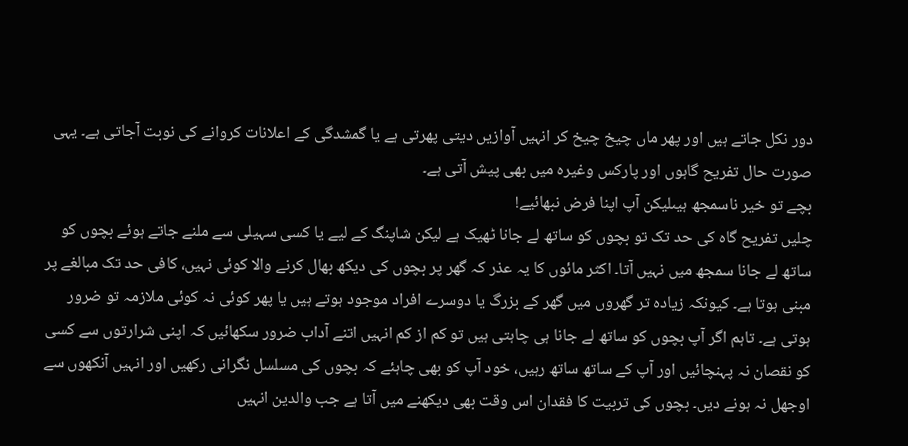دور نکل جاتے ہیں اور پھر ماں چیخ چیخ کر انہیں آوازیں دیتی پھرتی ہے یا گمشدگی کے اعلانات کروانے کی نوبت آجاتی ہے۔ یہی صورت حال تفریح گاہوں اور پارکس وغیرہ میں بھی پیش آتی ہے۔
بچے تو خیر ناسمجھ ہیںلیکن آپ اپنا فرض نبھائیے!
چلیں تفریح گاہ کی حد تک تو بچوں کو ساتھ لے جانا ٹھیک ہے لیکن شاپنگ کے لیے یا کسی سہیلی سے ملنے جاتے ہوئے بچوں کو ساتھ لے جانا سمجھ میں نہیں آتا۔ اکثر مائوں کا یہ عذر کہ گھر پر بچوں کی دیکھ بھال کرنے والا کوئی نہیں، کافی حد تک مبالغے پر مبنی ہوتا ہے۔ کیونکہ زیادہ تر گھروں میں گھر کے بزرگ یا دوسرے افراد موجود ہوتے ہیں یا پھر کوئی نہ کوئی ملازمہ تو ضرور ہوتی ہے۔ تاہم اگر آپ بچوں کو ساتھ لے جانا ہی چاہتی ہیں تو کم از کم انہیں اتنے آداب ضرور سکھائیں کہ اپنی شرارتوں سے کسی کو نقصان نہ پہنچائیں اور آپ کے ساتھ ساتھ رہیں، خود آپ کو بھی چاہئے کہ بچوں کی مسلسل نگرانی رکھیں اور انہیں آنکھوں سے اوجھل نہ ہونے دیں۔ بچوں کی تربیت کا فقدان اس وقت بھی دیکھنے میں آتا ہے جب والدین انہیں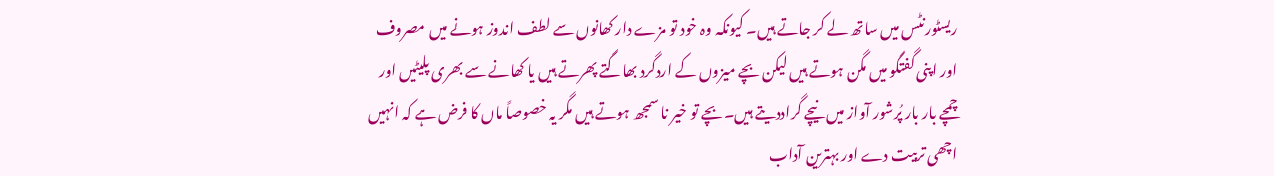ریسٹورنٹس میں ساتھ لے کر جاتے ہیں۔ کیونکہ وہ خود تو مزے دار کھانوں سے لطف اندوز ہونے میں مصروف اور اپنی گفتگو میں مگن ہوتے ہیں لیکن بچے میزوں کے اردگرد بھاگتے پھرتے ہیں یا کھانے سے بھری پلیٹیں اور چمچے بار بار پُرشور آواز میں نیچے گراددیتے ہیں۔بچے تو خیر نا سمجھ ہوتے ہیں مگر یہ خصوصاً ماں کا فرض ہے کہ انہیں اچھی تربیت دے اور بہترین آداب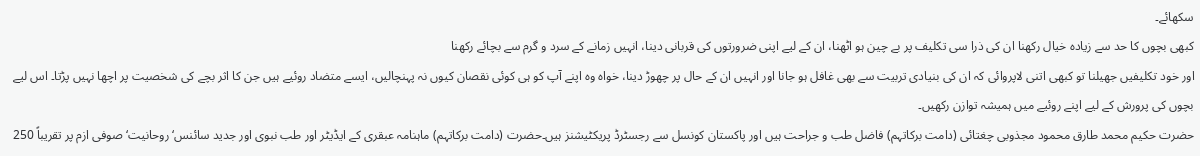سکھائے۔
کبھی بچوں کا حد سے زیادہ خیال رکھنا ان کی ذرا سی تکلیف پر بے چین ہو اٹھنا، ان کے لیے اپنی ضرورتوں کی قربانی دینا، انہیں زمانے کے سرد و گرم سے بچائے رکھنا
اور خود تکلیفیں جھیلنا تو کبھی اتنی لاپروائی کہ ان کی بنیادی تربیت سے بھی غافل ہو جانا اور انہیں ان کے حال پر چھوڑ دینا، خواہ وہ اپنے آپ کو ہی کوئی نقصان کیوں نہ پہنچالیں، ایسے متضاد روئیے ہیں جن کا اثر بچے کی شخصیت پر اچھا نہیں پڑتا۔ اس لیے بچوں کی پرورش کے لیے اپنے روئیے میں ہمیشہ توازن رکھیں۔
حضرت حکیم محمد طارق محمود مجذوبی چغتائی (دامت برکاتہم) فاضل طب و جراحت ہیں اور پاکستان کونسل سے رجسٹرڈ پریکٹیشنز ہیں۔حضرت (دامت برکاتہم) ماہنامہ عبقری کے ایڈیٹر اور طب نبوی اور جدید سائنس‘ روحانیت‘ صوفی ازم پر تقریباً 250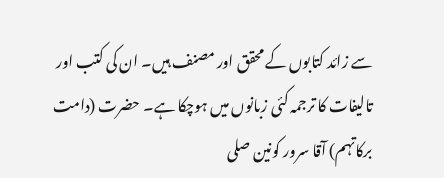سے زائد کتابوں کے محقق اور مصنف ہیں۔ ان کی کتب اور تالیفات کا ترجمہ کئی زبانوں میں ہوچکا ہے۔ حضرت (دامت برکاتہم) آقا سرور کونین صلى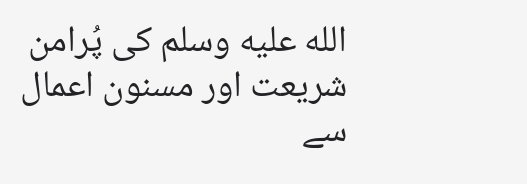الله عليه وسلم کی پُرامن شریعت اور مسنون اعمال سے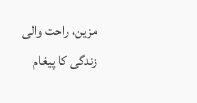مزین، راحت والی زندگی کا پیغام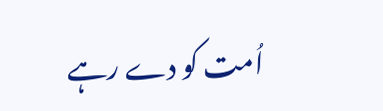اُمت کو دے رہے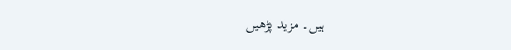ہیں۔ مزید پڑھیں